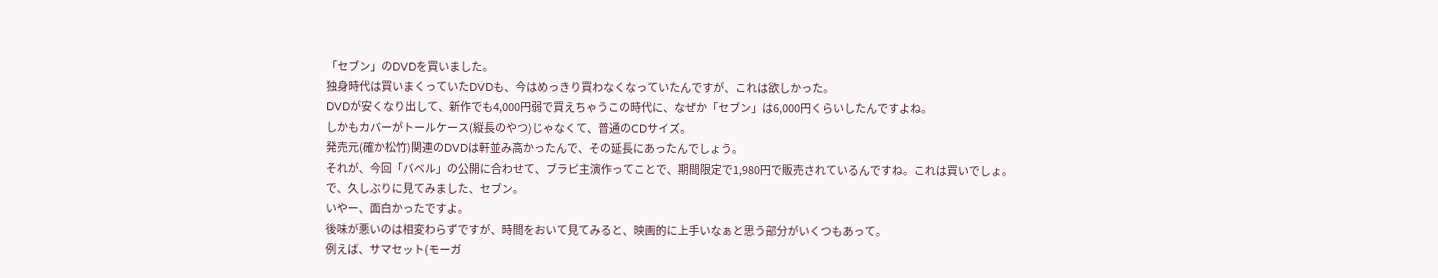「セブン」のDVDを買いました。
独身時代は買いまくっていたDVDも、今はめっきり買わなくなっていたんですが、これは欲しかった。
DVDが安くなり出して、新作でも4,000円弱で買えちゃうこの時代に、なぜか「セブン」は6,000円くらいしたんですよね。
しかもカバーがトールケース(縦長のやつ)じゃなくて、普通のCDサイズ。
発売元(確か松竹)関連のDVDは軒並み高かったんで、その延長にあったんでしょう。
それが、今回「バベル」の公開に合わせて、ブラピ主演作ってことで、期間限定で1,980円で販売されているんですね。これは買いでしょ。
で、久しぶりに見てみました、セブン。
いやー、面白かったですよ。
後味が悪いのは相変わらずですが、時間をおいて見てみると、映画的に上手いなぁと思う部分がいくつもあって。
例えば、サマセット(モーガ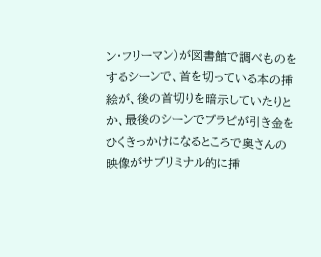ン・フリーマン)が図書館で調べものをするシーンで、首を切っている本の挿絵が、後の首切りを暗示していたりとか、最後のシーンでブラピが引き金をひくきっかけになるところで奥さんの映像がサブリミナル的に挿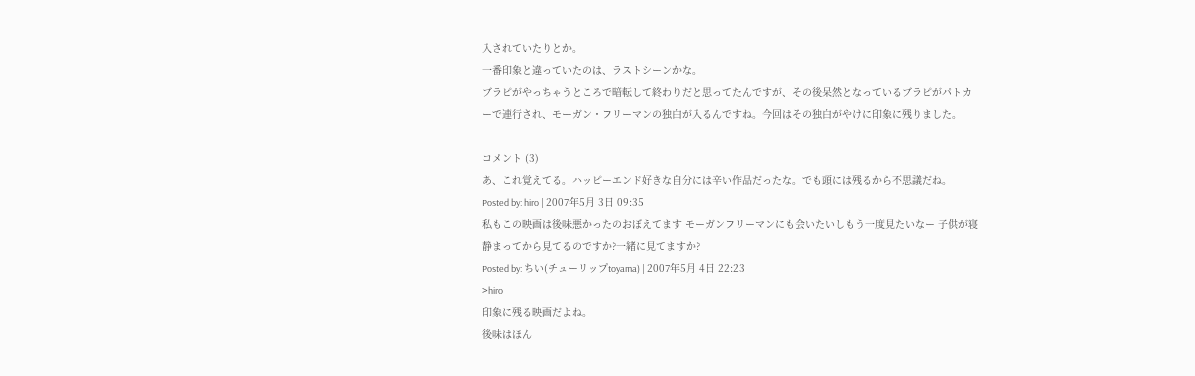入されていたりとか。
一番印象と違っていたのは、ラストシーンかな。
ブラピがやっちゃうところで暗転して終わりだと思ってたんですが、その後呆然となっているブラピがパトカーで連行され、モーガン・フリーマンの独白が入るんですね。今回はその独白がやけに印象に残りました。

コメント (3)
あ、これ覚えてる。ハッピーエンド好きな自分には辛い作品だったな。でも頭には残るから不思議だね。
Posted by: hiro | 2007年5月 3日 09:35
私もこの映画は後味悪かったのおぼえてます モーガンフリーマンにも会いたいしもう一度見たいなー 子供が寝静まってから見てるのですか?一緒に見てますか?
Posted by: ちい(チューリップtoyama) | 2007年5月 4日 22:23
>hiro
印象に残る映画だよね。
後味はほん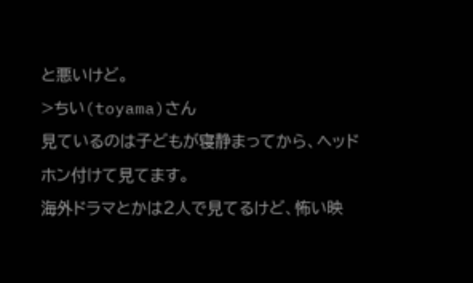と悪いけど。
>ちい(toyama)さん
見ているのは子どもが寝静まってから、ヘッドホン付けて見てます。
海外ドラマとかは2人で見てるけど、怖い映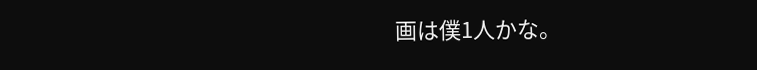画は僕1人かな。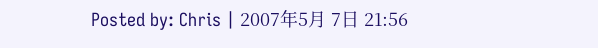Posted by: Chris | 2007年5月 7日 21:56